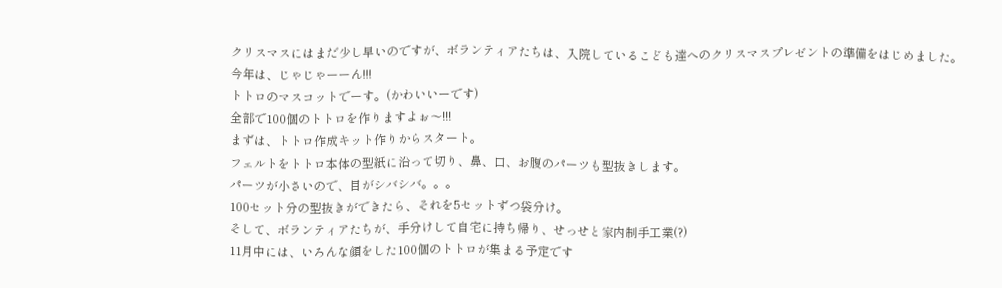クリスマスにはまだ少し早いのですが、ボランティアたちは、入院しているこども達へのクリスマスプレゼントの準備をはじめました。
今年は、じゃじゃーーん!!!
トトロのマスコットでーす。(かわいいーです)
全部で100個のトトロを作りますよぉ〜!!!
まずは、トトロ作成キット作りからスタート。
フェルトをトトロ本体の型紙に沿って切り、鼻、口、お腹のパーツも型抜きします。
パーツが小さいので、目がシバシバ。。。
100セット分の型抜きができたら、それを5セットずつ袋分け。
そして、ボランティアたちが、手分けして自宅に持ち帰り、せっせと家内制手工業(?)
11月中には、いろんな顔をした100個のトトロが集まる予定です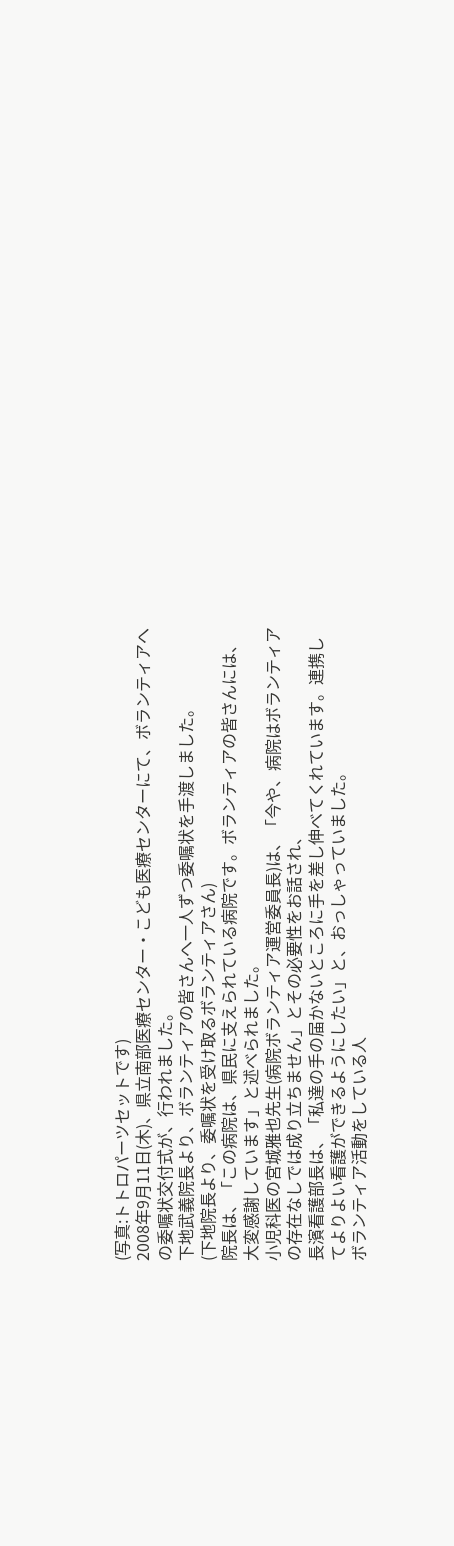(写真:トトロパーツセットです)
2008年9月11日(木)、県立南部医療センター・こども医療センターにて、ボランティアへの委嘱状交付式が、行われました。
下地武義院長より、ボランティアの皆さんへ一人ずつ委嘱状を手渡しました。
(下地院長より、委嘱状を受け取るボランティアさん)
院長は、「この病院は、県民に支えられている病院です。ボランティアの皆さんには、大変感謝しています」と述べられました。
小児科医の宮城雅也先生(病院ボランティア運営委員長)は、「今や、病院はボランティアの存在なしでは成り立ちません」とその必要性をお話され、
長濱看護部長は、「私達の手の届かないところに手を差し伸べてくれています。連携してよりよい看護ができるようにしたい」と、おっしゃっていました。
ボランティア活動をしている人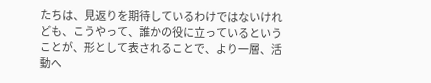たちは、見返りを期待しているわけではないけれども、こうやって、誰かの役に立っているということが、形として表されることで、より一層、活動へ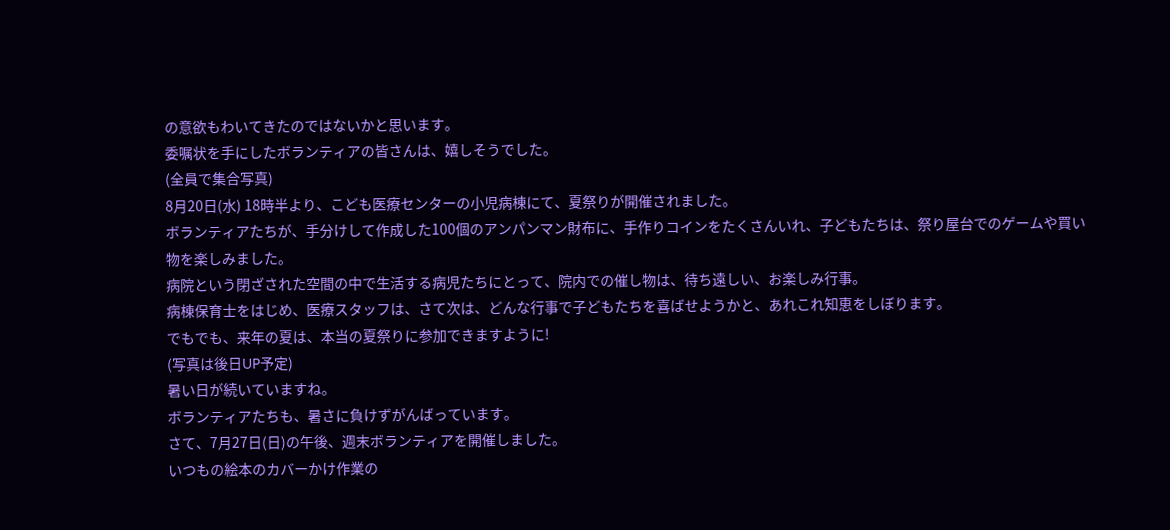の意欲もわいてきたのではないかと思います。
委嘱状を手にしたボランティアの皆さんは、嬉しそうでした。
(全員で集合写真)
8月20日(水) 18時半より、こども医療センターの小児病棟にて、夏祭りが開催されました。
ボランティアたちが、手分けして作成した100個のアンパンマン財布に、手作りコインをたくさんいれ、子どもたちは、祭り屋台でのゲームや買い物を楽しみました。
病院という閉ざされた空間の中で生活する病児たちにとって、院内での催し物は、待ち遠しい、お楽しみ行事。
病棟保育士をはじめ、医療スタッフは、さて次は、どんな行事で子どもたちを喜ばせようかと、あれこれ知恵をしぼります。
でもでも、来年の夏は、本当の夏祭りに参加できますように!
(写真は後日UP予定)
暑い日が続いていますね。
ボランティアたちも、暑さに負けずがんばっています。
さて、7月27日(日)の午後、週末ボランティアを開催しました。
いつもの絵本のカバーかけ作業の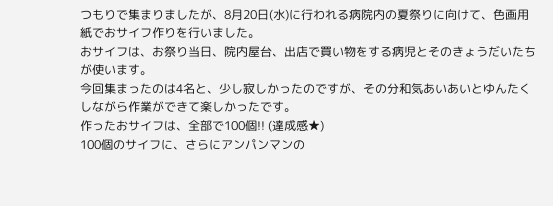つもりで集まりましたが、8月20日(水)に行われる病院内の夏祭りに向けて、色画用紙でおサイフ作りを行いました。
おサイフは、お祭り当日、院内屋台、出店で買い物をする病児とそのきょうだいたちが使います。
今回集まったのは4名と、少し寂しかったのですが、その分和気あいあいとゆんたくしながら作業ができて楽しかったです。
作ったおサイフは、全部で100個!! (達成感★)
100個のサイフに、さらにアンパンマンの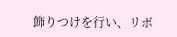飾りつけを行い、リボ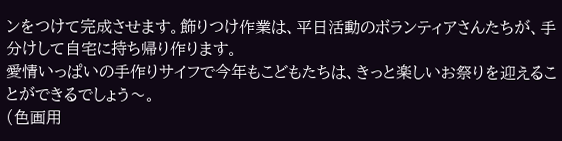ンをつけて完成させます。飾りつけ作業は、平日活動のボランティアさんたちが、手分けして自宅に持ち帰り作ります。
愛情いっぱいの手作りサイフで今年もこどもたちは、きっと楽しいお祭りを迎えることができるでしょう〜。
(色画用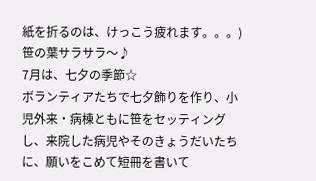紙を折るのは、けっこう疲れます。。。)
笹の葉サラサラ〜♪
7月は、七夕の季節☆
ボランティアたちで七夕飾りを作り、小児外来・病棟ともに笹をセッティングし、来院した病児やそのきょうだいたちに、願いをこめて短冊を書いて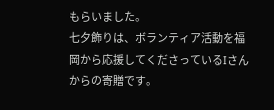もらいました。
七夕飾りは、ボランティア活動を福岡から応援してくださっているIさんからの寄贈です。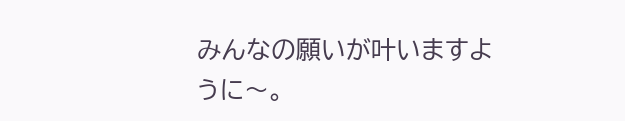みんなの願いが叶いますように〜。